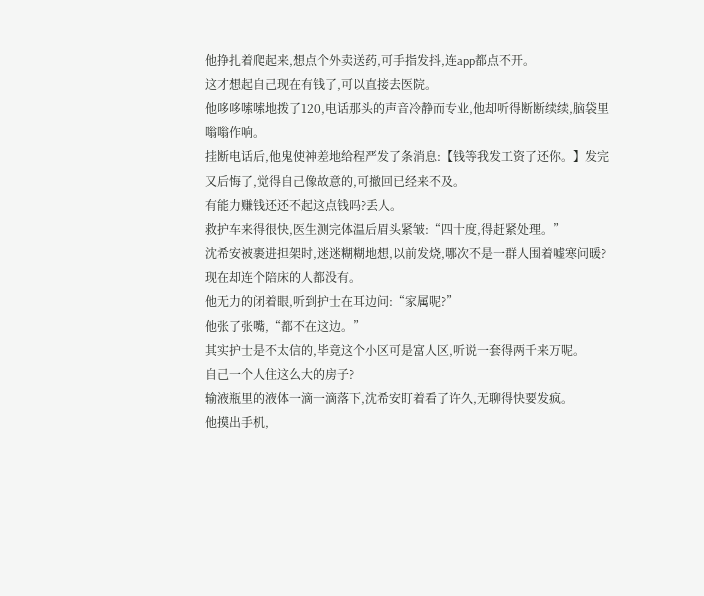他挣扎着爬起来,想点个外卖送药,可手指发抖,连app都点不开。
这才想起自己现在有钱了,可以直接去医院。
他哆哆嗦嗦地拨了120,电话那头的声音冷静而专业,他却听得断断续续,脑袋里嗡嗡作响。
挂断电话后,他鬼使神差地给程严发了条消息:【钱等我发工资了还你。】发完又后悔了,觉得自己像故意的,可撤回已经来不及。
有能力赚钱还还不起这点钱吗?丢人。
救护车来得很快,医生测完体温后眉头紧皱:“四十度,得赶紧处理。”
沈希安被裹进担架时,迷迷糊糊地想,以前发烧,哪次不是一群人围着嘘寒问暖?现在却连个陪床的人都没有。
他无力的闭着眼,听到护士在耳边问:“家属呢?”
他张了张嘴,“都不在这边。”
其实护士是不太信的,毕竟这个小区可是富人区,听说一套得两千来万呢。
自己一个人住这么大的房子?
输液瓶里的液体一滴一滴落下,沈希安盯着看了许久,无聊得快要发疯。
他摸出手机,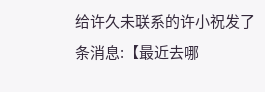给许久未联系的许小祝发了条消息:【最近去哪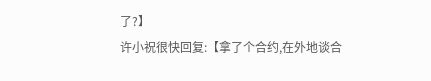了?】
许小祝很快回复:【拿了个合约,在外地谈合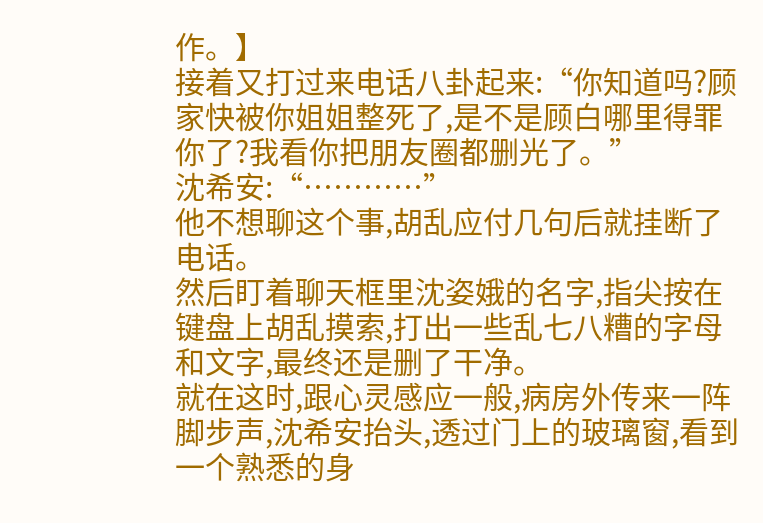作。】
接着又打过来电话八卦起来:“你知道吗?顾家快被你姐姐整死了,是不是顾白哪里得罪你了?我看你把朋友圈都删光了。”
沈希安:“…………”
他不想聊这个事,胡乱应付几句后就挂断了电话。
然后盯着聊天框里沈姿娥的名字,指尖按在键盘上胡乱摸索,打出一些乱七八糟的字母和文字,最终还是删了干净。
就在这时,跟心灵感应一般,病房外传来一阵脚步声,沈希安抬头,透过门上的玻璃窗,看到一个熟悉的身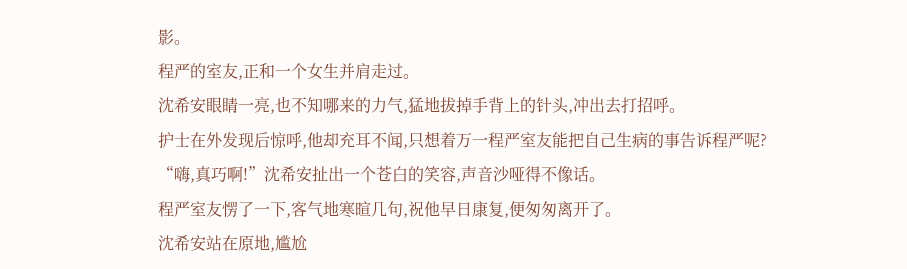影。
程严的室友,正和一个女生并肩走过。
沈希安眼睛一亮,也不知哪来的力气,猛地拔掉手背上的针头,冲出去打招呼。
护士在外发现后惊呼,他却充耳不闻,只想着万一程严室友能把自己生病的事告诉程严呢?
“嗨,真巧啊!”沈希安扯出一个苍白的笑容,声音沙哑得不像话。
程严室友愣了一下,客气地寒暄几句,祝他早日康复,便匆匆离开了。
沈希安站在原地,尴尬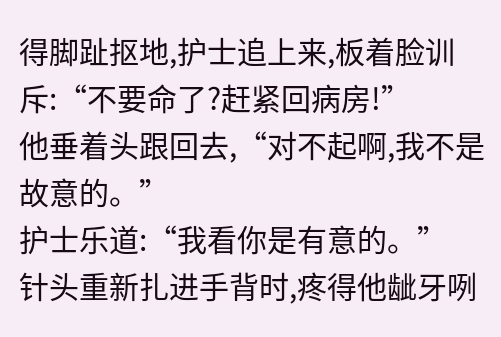得脚趾抠地,护士追上来,板着脸训斥:“不要命了?赶紧回病房!”
他垂着头跟回去,“对不起啊,我不是故意的。”
护士乐道:“我看你是有意的。”
针头重新扎进手背时,疼得他龇牙咧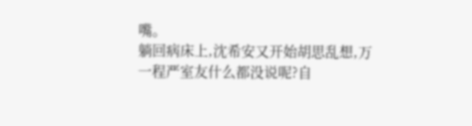嘴。
躺回病床上,沈希安又开始胡思乱想,万一程严室友什么都没说呢?自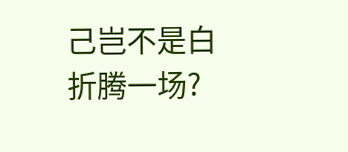己岂不是白折腾一场?